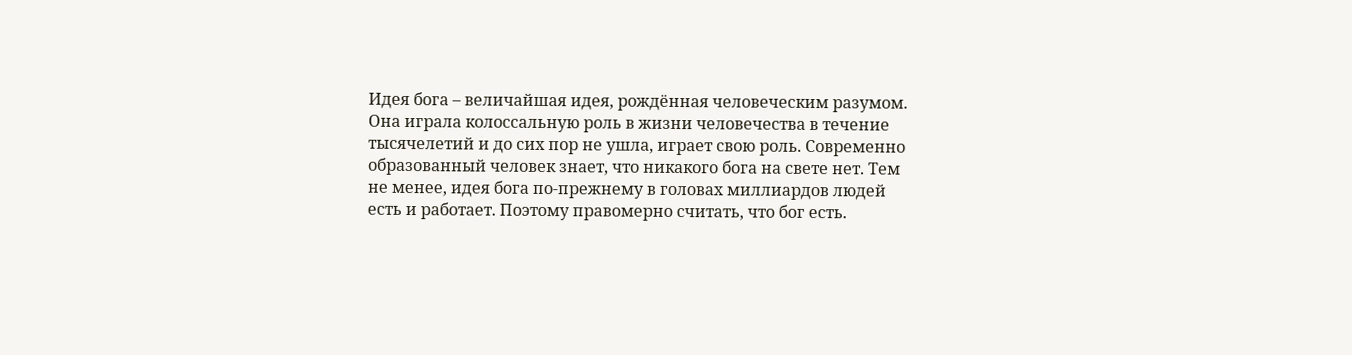Идея бога – величайшая идея, рождённая человеческим разумом. Она играла колоссальную роль в жизни человечества в течение тысячелетий и до сих пор не ушла, играет свою роль. Современно образованный человек знает, что никакого бога на свете нет. Тем не менее, идея бога по-прежнему в головах миллиардов людей есть и работает. Поэтому правомерно считать, что бог есть.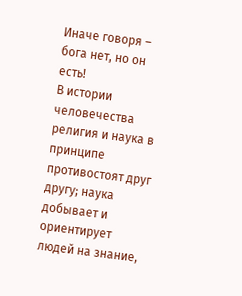Иначе говоря – бога нет, но он есть!
В истории человечества религия и наука в принципе противостоят друг другу; наука добывает и ориентирует людей на знание,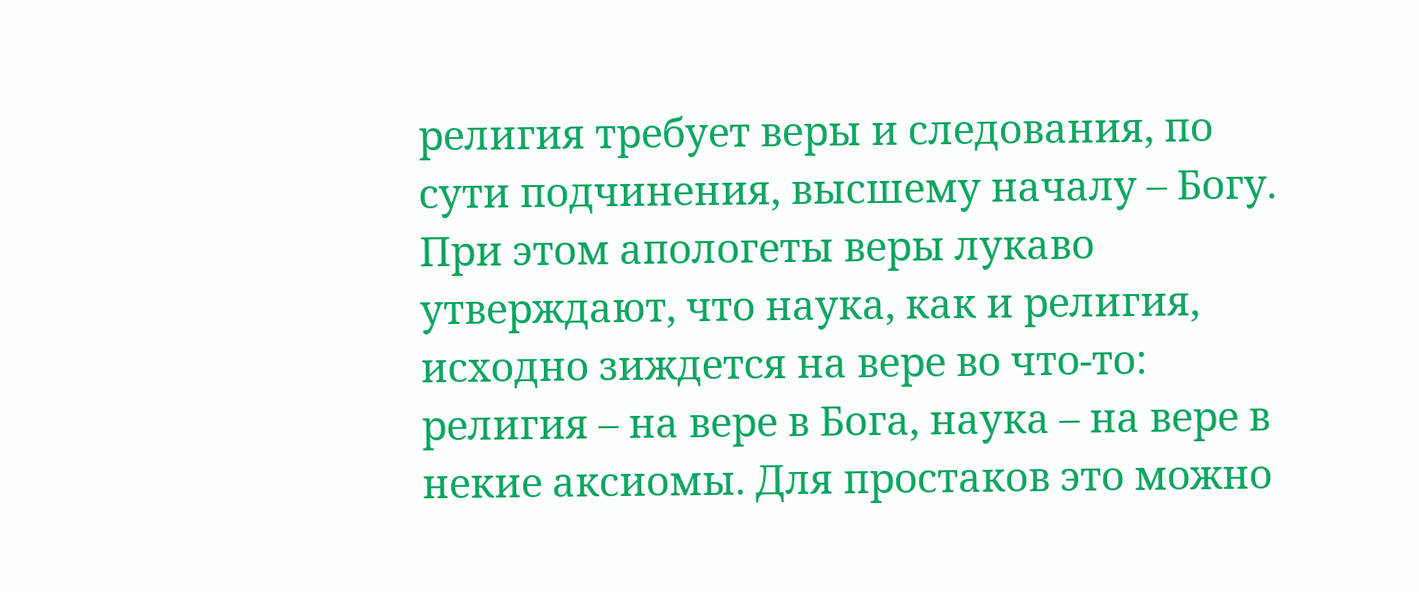религия требует веры и следования, по сути подчинения, высшему началу – Богу.
При этом апологеты веры лукаво утверждают, что наука, как и религия, исходно зиждется на вере во что-то: религия – на вере в Бога, наука – на вере в некие аксиомы. Для простаков это можно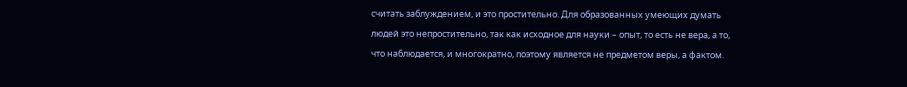считать заблуждением, и это простительно. Для образованных умеющих думать людей это непростительно, так как исходное для науки – опыт, то есть не вера, а то, что наблюдается, и многократно, поэтому является не предметом веры, а фактом.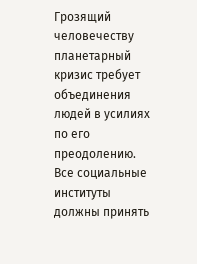Грозящий человечеству планетарный кризис требует объединения людей в усилиях по его преодолению. Все социальные институты должны принять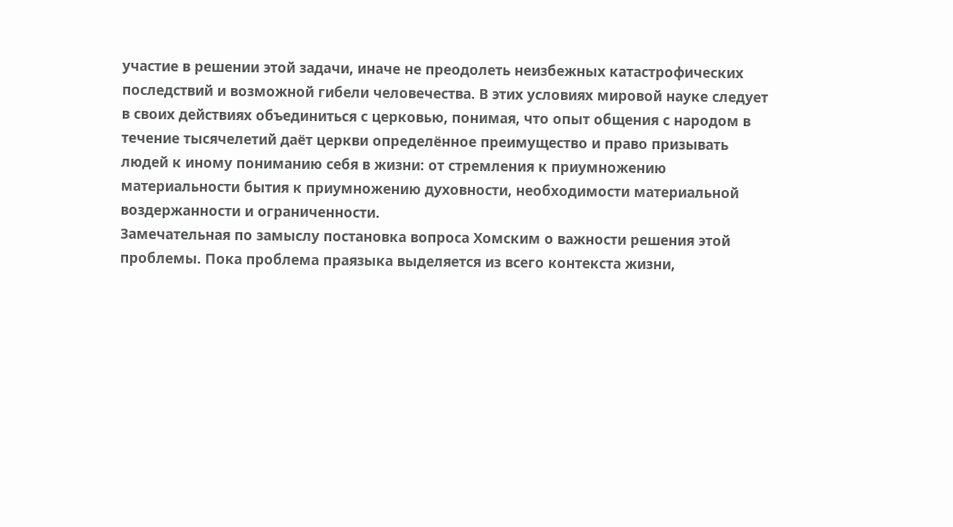участие в решении этой задачи, иначе не преодолеть неизбежных катастрофических последствий и возможной гибели человечества. В этих условиях мировой науке следует в своих действиях объединиться с церковью, понимая, что опыт общения с народом в течение тысячелетий даёт церкви определённое преимущество и право призывать людей к иному пониманию себя в жизни: от стремления к приумножению материальности бытия к приумножению духовности, необходимости материальной воздержанности и ограниченности.
Замечательная по замыслу постановка вопроса Хомским о важности решения этой проблемы. Пока проблема праязыка выделяется из всего контекста жизни,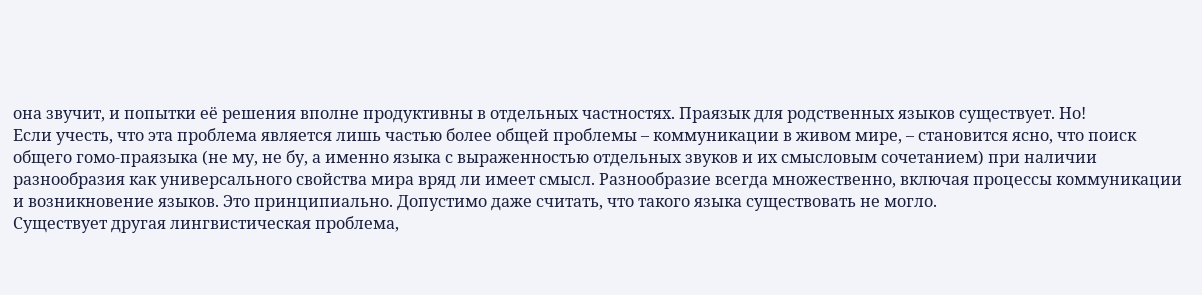она звучит, и попытки её решения вполне продуктивны в отдельных частностях. Праязык для родственных языков существует. Но!
Если учесть, что эта проблема является лишь частью более общей проблемы – коммуникации в живом мире, – становится ясно, что поиск общего гомо-праязыка (не му, не бу, а именно языка с выраженностью отдельных звуков и их смысловым сочетанием) при наличии разнообразия как универсального свойства мира вряд ли имеет смысл. Разнообразие всегда множественно, включая процессы коммуникации и возникновение языков. Это принципиально. Допустимо даже считать, что такого языка существовать не могло.
Существует другая лингвистическая проблема,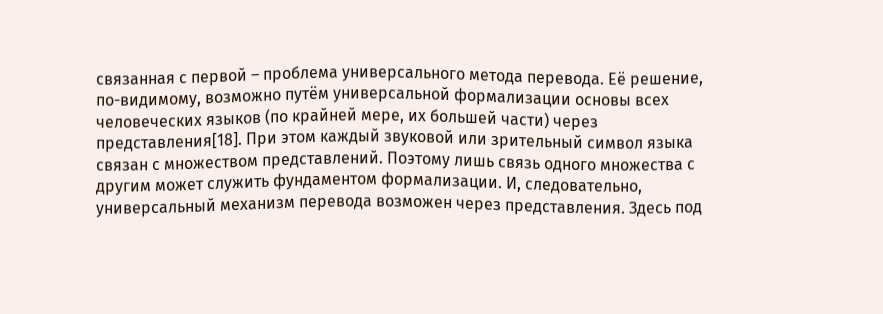связанная с первой – проблема универсального метода перевода. Её решение, по-видимому, возможно путём универсальной формализации основы всех человеческих языков (по крайней мере, их большей части) через представления[18]. При этом каждый звуковой или зрительный символ языка связан с множеством представлений. Поэтому лишь связь одного множества с другим может служить фундаментом формализации. И, следовательно, универсальный механизм перевода возможен через представления. Здесь под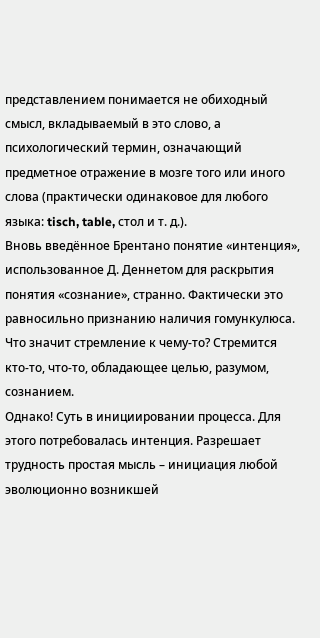представлением понимается не обиходный смысл, вкладываемый в это слово, а психологический термин, означающий предметное отражение в мозге того или иного слова (практически одинаковое для любого языка: tisch, table, стол и т. д.).
Вновь введённое Брентано понятие «интенция», использованное Д. Деннетом для раскрытия понятия «сознание», странно. Фактически это равносильно признанию наличия гомункулюса. Что значит стремление к чему-то? Стремится кто-то, что-то, обладающее целью, разумом, сознанием.
Однако! Суть в инициировании процесса. Для этого потребовалась интенция. Разрешает трудность простая мысль – инициация любой эволюционно возникшей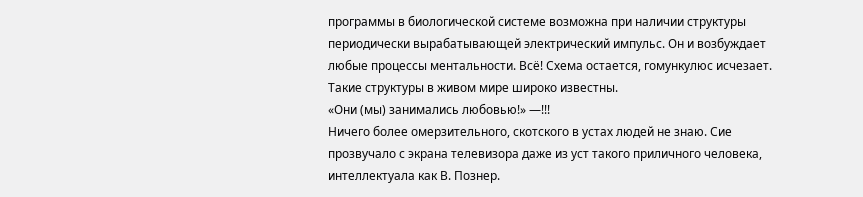программы в биологической системе возможна при наличии структуры периодически вырабатывающей электрический импульс. Он и возбуждает любые процессы ментальности. Всё! Схема остается, гомункулюс исчезает.
Такие структуры в живом мире широко известны.
«Они (мы) занимались любовью!» —!!!
Ничего более омерзительного, скотского в устах людей не знаю. Сие прозвучало с экрана телевизора даже из уст такого приличного человека, интеллектуала как В. Познер.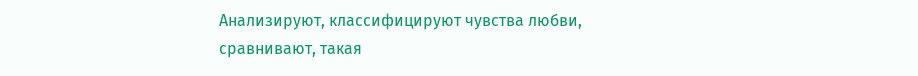Анализируют, классифицируют чувства любви, сравнивают, такая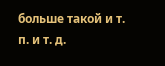больше такой и т. п. и т. д.